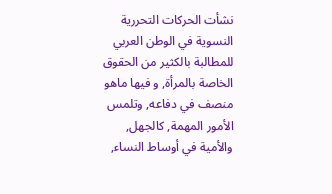نشأت الحركات التحررية النسوية في الوطن العربي للمطالبة بالكثير من الحقوق الخاصة بالمرأة, و فيها ماهو منصف في دفاعه, وتلمس الأمور المهمة, كالجهل, والأمية في أوساط النساء,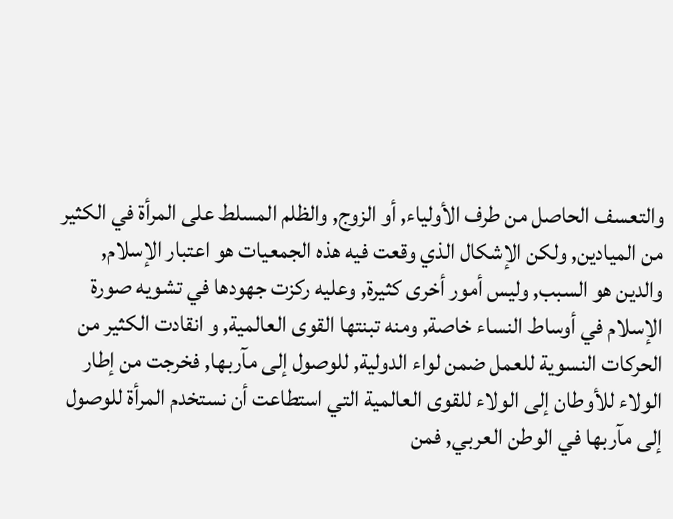والتعسف الحاصل من طرف الأولياء, أو الزوج, والظلم المسلط على المرأة في الكثير من الميادين, ولكن الإشكال الذي وقعت فيه هذه الجمعيات هو اعتبار الإسلام, والدين هو السبب, وليس أمور أخرى كثيرة, وعليه ركزت جهودها في تشويه صورة الإسلام في أوساط النساء خاصة, ومنه تبنتها القوى العالمية, و انقادت الكثير من الحركات النسوية للعمل ضمن لواء الدولية, للوصول إلى مآربها, فخرجت من إطار الولاء للأوطان إلى الولاء للقوى العالمية التي استطاعت أن نستخدم المرأة للوصول إلى مآربها في الوطن العربي, فمن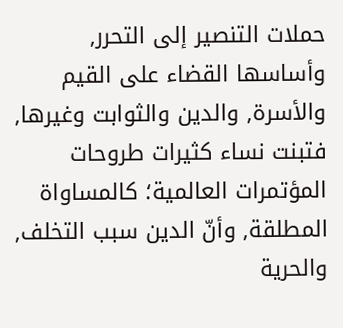حملات التنصير إلى التحرر, وأساسها القضاء على القيم والأسرة, والدين والثوابت وغيرها, فتبنت نساء كثيرات طروحات المؤتمرات العالمية؛ كالمساواة المطلقة, وأنّ الدين سبب التخلف, والحرية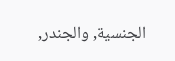الجنسية, والجندر,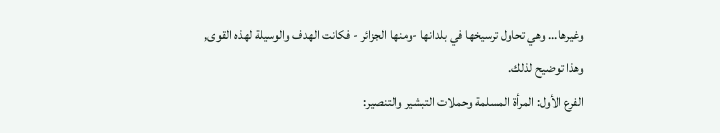وغيرها... وهي تحاول ترسيخها في بلدانها -ومنها الجزائر - فكانت الهدف والوسيلة لهذه القوى, وهذا توضيح لذلك.
الفرع الأول: المرأة المسلمة وحملات التبشير والتنصير: